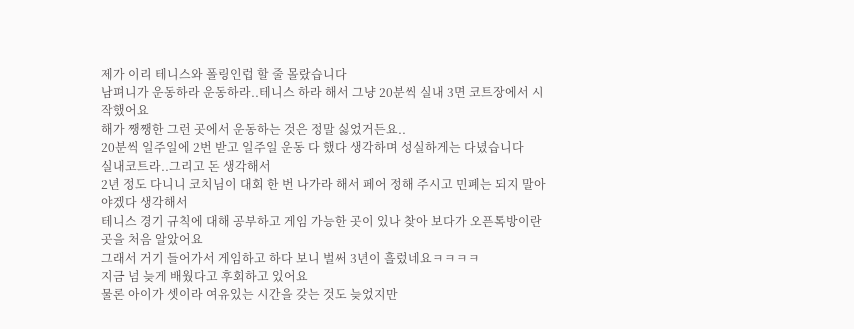제가 이리 테니스와 폴링인럽 할 줄 몰랐습니다
남펴니가 운동하라 운동하라..테니스 하라 해서 그냥 20분씩 실내 3면 코트장에서 시작했어요
해가 쨍쨍한 그런 곳에서 운동하는 것은 정말 싫었거든요..
20분씩 일주일에 2번 받고 일주일 운동 다 했다 생각하며 성실하게는 다녔습니다
실내코트라..그리고 돈 생각해서
2년 정도 다니니 코치님이 대회 한 번 나가라 해서 페어 정해 주시고 민폐는 되지 말아야겠다 생각해서
테니스 경기 규칙에 대해 공부하고 게임 가능한 곳이 있나 찾아 보다가 오픈톡방이란 곳을 처음 알았어요
그래서 거기 들어가서 게임하고 하다 보니 벌써 3년이 흘렀네요ㅋㅋㅋㅋ
지금 넘 늦게 배웠다고 후회하고 있어요
물론 아이가 셋이라 여유있는 시간을 갖는 것도 늦었지만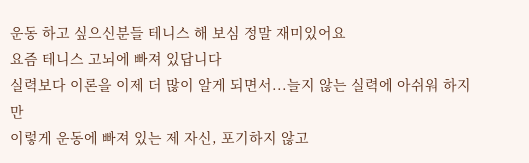운동 하고 싶으신분들 테니스 해 보심 정말 재미있어요
요즘 테니스 고뇌에 빠져 있답니다
실력보다 이론을 이제 더 많이 알게 되면서...늘지 않는 실력에 아쉬워 하지만
이렇게 운동에 빠져 있는 제 자신, 포기하지 않고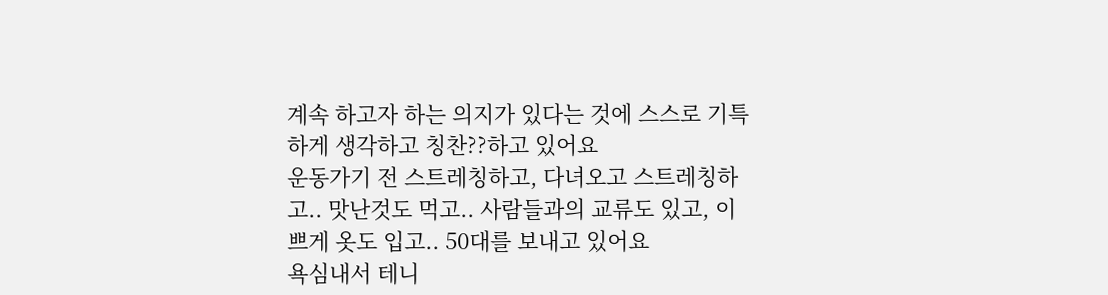계속 하고자 하는 의지가 있다는 것에 스스로 기특하게 생각하고 칭찬??하고 있어요
운동가기 전 스트레칭하고, 다녀오고 스트레칭하고.. 맛난것도 먹고.. 사람들과의 교류도 있고, 이쁘게 옷도 입고.. 50대를 보내고 있어요
욕심내서 테니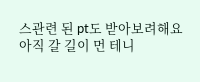스관련 된 pt도 받아보려해요
아직 갈 길이 먼 테니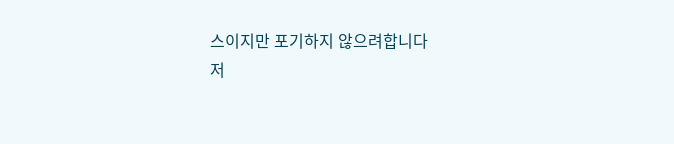스이지만 포기하지 않으려합니다
저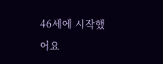46세에 시작했어요